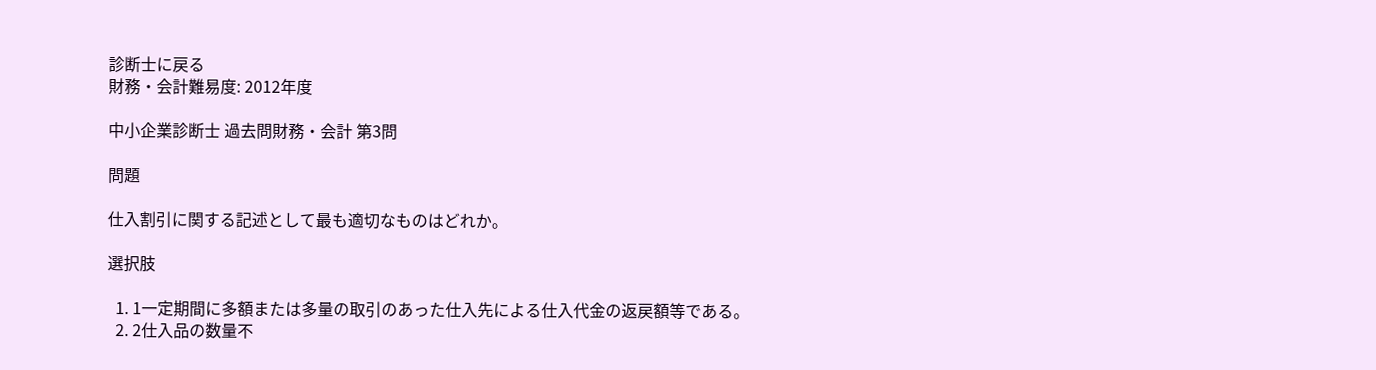診断士に戻る
財務・会計難易度: 2012年度

中小企業診断士 過去問財務・会計 第3問

問題

仕入割引に関する記述として最も適切なものはどれか。

選択肢

  1. 1一定期間に多額または多量の取引のあった仕入先による仕入代金の返戻額等である。
  2. 2仕入品の数量不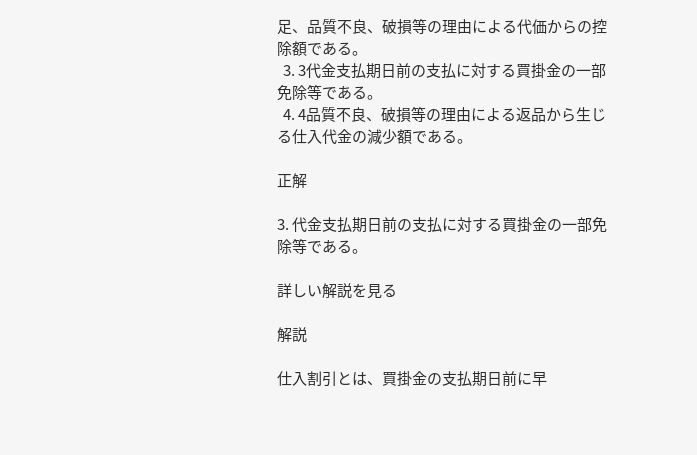足、品質不良、破損等の理由による代価からの控除額である。
  3. 3代金支払期日前の支払に対する買掛金の一部免除等である。
  4. 4品質不良、破損等の理由による返品から生じる仕入代金の減少額である。

正解

3. 代金支払期日前の支払に対する買掛金の一部免除等である。

詳しい解説を見る

解説

仕入割引とは、買掛金の支払期日前に早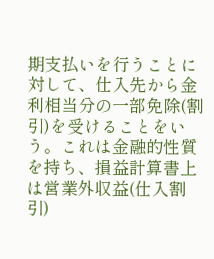期支払いを行うことに対して、仕入先から金利相当分の一部免除(割引)を受けることをいう。これは金融的性質を持ち、損益計算書上は営業外収益(仕入割引)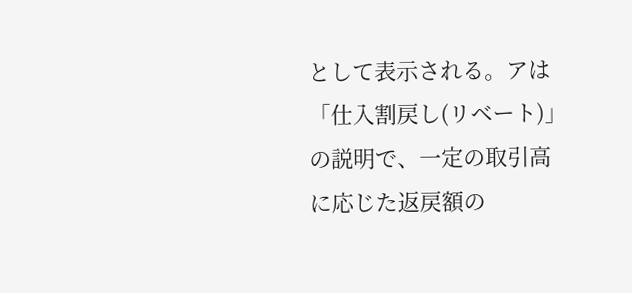として表示される。アは「仕入割戻し(リベート)」の説明で、一定の取引高に応じた返戻額の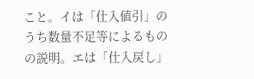こと。イは「仕入値引」のうち数量不足等によるものの説明。エは「仕入戻し」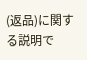(返品)に関する説明で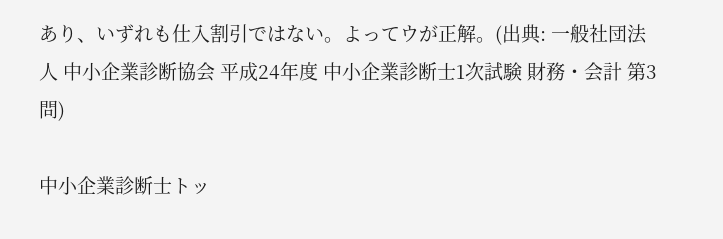あり、いずれも仕入割引ではない。よってウが正解。(出典: 一般社団法人 中小企業診断協会 平成24年度 中小企業診断士1次試験 財務・会計 第3問)

中小企業診断士トッ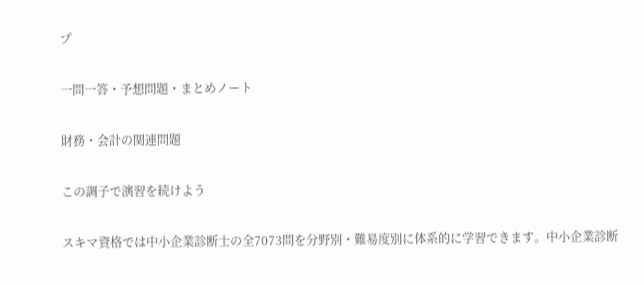プ

一問一答・予想問題・まとめノート

財務・会計の関連問題

この調子で演習を続けよう

スキマ資格では中小企業診断士の全7073問を分野別・難易度別に体系的に学習できます。中小企業診断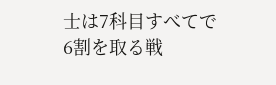士は7科目すべてで6割を取る戦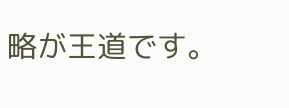略が王道です。